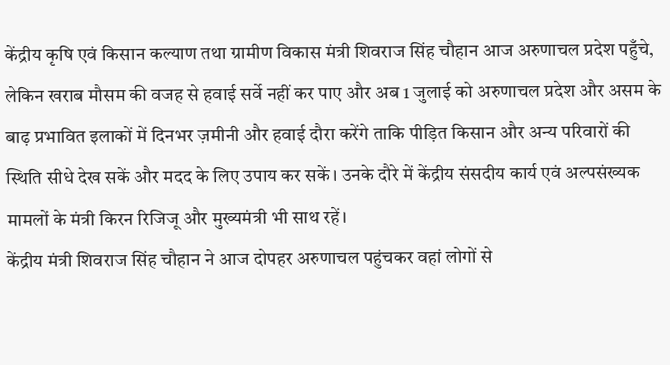केंद्रीय कृषि एवं किसान कल्याण तथा ग्रामीण विकास मंत्री शिवराज सिंह चौहान आज अरुणाचल प्रदेश पहुँचे, लेकिन खराब मौसम की वजह से हवाई सर्वे नहीं कर पाए और अब 1 जुलाई को अरुणाचल प्रदेश और असम के बाढ़ प्रभावित इलाकों में दिनभर ज़मीनी और हवाई दौरा करेंगे ताकि पीड़ित किसान और अन्य परिवारों की स्थिति सीधे देख सकें और मदद के लिए उपाय कर सकें। उनके दौरे में केंद्रीय संसदीय कार्य एवं अल्पसंख्यक मामलों के मंत्री किरन रिजिजू और मुख्यमंत्री भी साथ रहें।
केंद्रीय मंत्री शिवराज सिंह चौहान ने आज दोपहर अरुणाचल पहुंचकर वहां लोगों से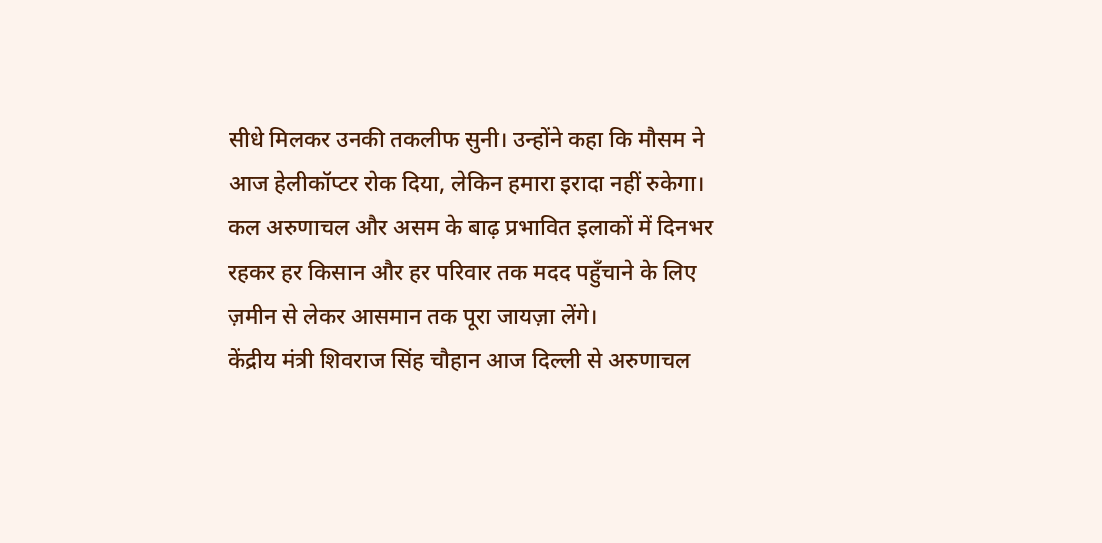सीधे मिलकर उनकी तकलीफ सुनी। उन्होंने कहा कि मौसम ने आज हेलीकॉप्टर रोक दिया, लेकिन हमारा इरादा नहीं रुकेगा। कल अरुणाचल और असम के बाढ़ प्रभावित इलाकों में दिनभर रहकर हर किसान और हर परिवार तक मदद पहुँचाने के लिए ज़मीन से लेकर आसमान तक पूरा जायज़ा लेंगे।
केंद्रीय मंत्री शिवराज सिंह चौहान आज दिल्ली से अरुणाचल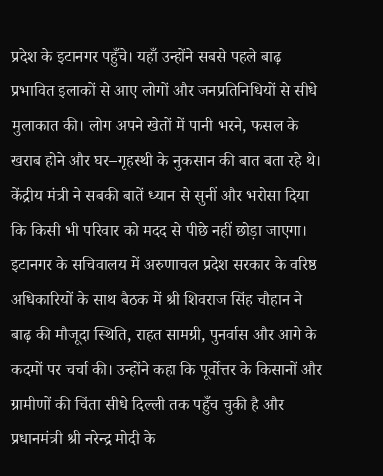प्रदेश के इटानगर पहुँचे। यहाँ उन्होंने सबसे पहले बाढ़ प्रभावित इलाकों से आए लोगों और जनप्रतिनिधियों से सीधे मुलाकात की। लोग अपने खेतों में पानी भरने, फसल के खराब होने और घर–गृहस्थी के नुकसान की बात बता रहे थे। केंद्रीय मंत्री ने सबकी बातें ध्यान से सुनीं और भरोसा दिया कि किसी भी परिवार को मदद से पीछे नहीं छोड़ा जाएगा।
इटानगर के सचिवालय में अरुणाचल प्रदेश सरकार के वरिष्ठ अधिकारियों के साथ बैठक में श्री शिवराज सिंह चौहान ने बाढ़ की मौजूदा स्थिति, राहत सामग्री, पुनर्वास और आगे के कदमों पर चर्चा की। उन्होंने कहा कि पूर्वोत्तर के किसानों और ग्रामीणों की चिंता सीधे दिल्ली तक पहुँच चुकी है और प्रधानमंत्री श्री नरेन्द्र मोदी के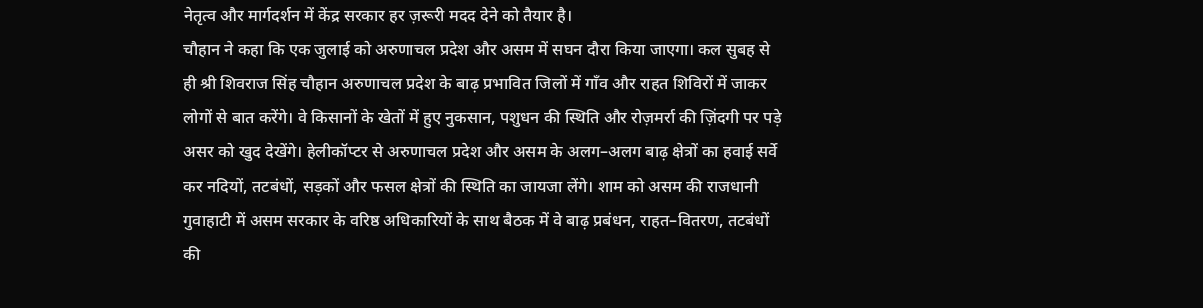नेतृत्व और मार्गदर्शन में केंद्र सरकार हर ज़रूरी मदद देने को तैयार है।
चौहान ने कहा कि एक जुलाई को अरुणाचल प्रदेश और असम में सघन दौरा किया जाएगा। कल सुबह से ही श्री शिवराज सिंह चौहान अरुणाचल प्रदेश के बाढ़ प्रभावित जिलों में गाँव और राहत शिविरों में जाकर लोगों से बात करेंगे। वे किसानों के खेतों में हुए नुकसान, पशुधन की स्थिति और रोज़मर्रा की ज़िंदगी पर पड़े असर को खुद देखेंगे। हेलीकॉप्टर से अरुणाचल प्रदेश और असम के अलग–अलग बाढ़ क्षेत्रों का हवाई सर्वे कर नदियों, तटबंधों, सड़कों और फसल क्षेत्रों की स्थिति का जायजा लेंगे। शाम को असम की राजधानी गुवाहाटी में असम सरकार के वरिष्ठ अधिकारियों के साथ बैठक में वे बाढ़ प्रबंधन, राहत–वितरण, तटबंधों की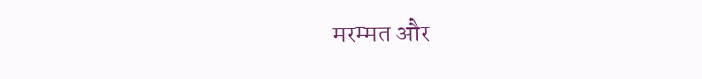मरम्मत और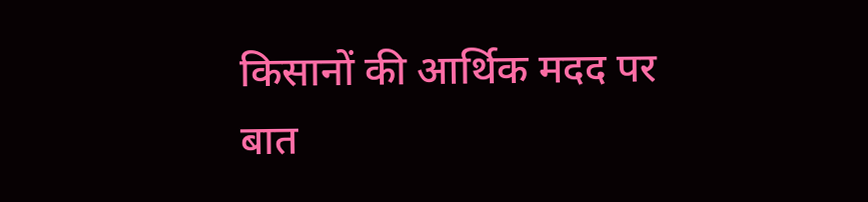किसानों की आर्थिक मदद पर बात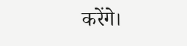करेंगे।